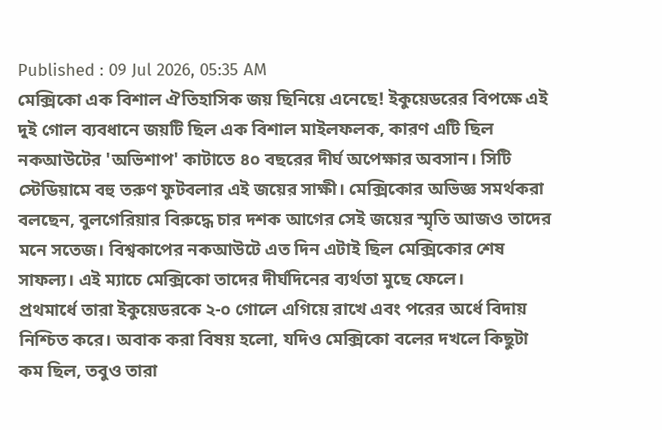Published : 09 Jul 2026, 05:35 AM
মেক্সিকো এক বিশাল ঐতিহাসিক জয় ছিনিয়ে এনেছে! ইকুয়েডরের বিপক্ষে এই দুই গোল ব্যবধানে জয়টি ছিল এক বিশাল মাইলফলক, কারণ এটি ছিল নকআউটের 'অভিশাপ' কাটাতে ৪০ বছরের দীর্ঘ অপেক্ষার অবসান। সিটি স্টেডিয়ামে বহু তরুণ ফুটবলার এই জয়ের সাক্ষী। মেক্সিকোর অভিজ্ঞ সমর্থকরা বলছেন, বুলগেরিয়ার বিরুদ্ধে চার দশক আগের সেই জয়ের স্মৃতি আজও তাদের মনে সতেজ। বিশ্বকাপের নকআউটে এত দিন এটাই ছিল মেক্সিকোর শেষ সাফল্য। এই ম্যাচে মেক্সিকো তাদের দীর্ঘদিনের ব্যর্থতা মুছে ফেলে।
প্রথমার্ধে তারা ইকুয়েডরকে ২-০ গোলে এগিয়ে রাখে এবং পরের অর্ধে বিদায় নিশ্চিত করে। অবাক করা বিষয় হলো, যদিও মেক্সিকো বলের দখলে কিছুটা কম ছিল, তবুও তারা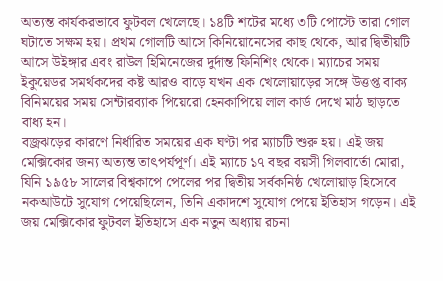অত্যন্ত কার্যকরভাবে ফুটবল খেলেছে। ১৪টি শটের মধ্যে ৩টি পোস্টে তারা গোল ঘটাতে সক্ষম হয়। প্রথম গোলটি আসে কিনিয়োনেসের কাছ থেকে, আর দ্বিতীয়টি আসে উইঙ্গার এবং রাউল হিমিনেজের দুর্দান্ত ফিনিশিং থেকে। ম্যাচের সময় ইকুয়েডর সমর্থকদের কষ্ট আরও বাড়ে যখন এক খেলোয়াড়ের সঙ্গে উত্তপ্ত বাক্য বিনিময়ের সময় সেন্টারব্যাক পিয়েরো হেনকাপিয়ে লাল কার্ড দেখে মাঠ ছাড়তে বাধ্য হন।
বজ্রঝড়ের কারণে নির্ধারিত সময়ের এক ঘণ্টা পর ম্যাচটি শুরু হয়। এই জয় মেক্সিকোর জন্য অত্যন্ত তাৎপর্যপূর্ণ। এই ম্যাচে ১৭ বছর বয়সী গিলবার্তো মোরা, যিনি ১৯৫৮ সালের বিশ্বকাপে পেলের পর দ্বিতীয় সর্বকনিষ্ঠ খেলোয়াড় হিসেবে নকআউটে সুযোগ পেয়েছিলেন, তিনি একাদশে সুযোগ পেয়ে ইতিহাস গড়েন। এই জয় মেক্সিকোর ফুটবল ইতিহাসে এক নতুন অধ্যায় রচনা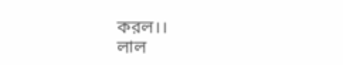করল।।
লাল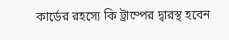কার্ডের রহস্যে কি ট্রাম্পের দ্বারস্থ হবেন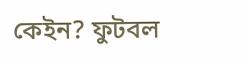কেইন? ফুটবল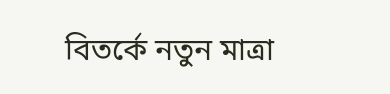বিতর্কে নতুন মাত্রা